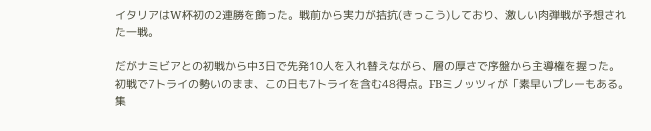イタリアはW杯初の2連勝を飾った。戦前から実力が拮抗(きっこう)しており、激しい肉弾戦が予想された一戦。

だがナミビアとの初戦から中3日で先発10人を入れ替えながら、層の厚さで序盤から主導権を握った。初戦で7トライの勢いのまま、この日も7トライを含む48得点。FBミノッツィが「素早いプレーもある。集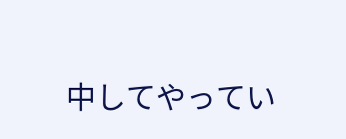中してやってい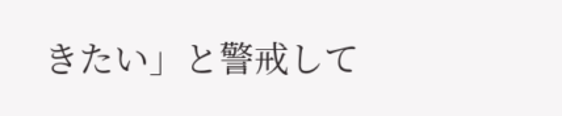きたい」と警戒して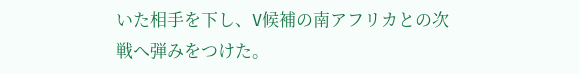いた相手を下し、V候補の南アフリカとの次戦へ弾みをつけた。